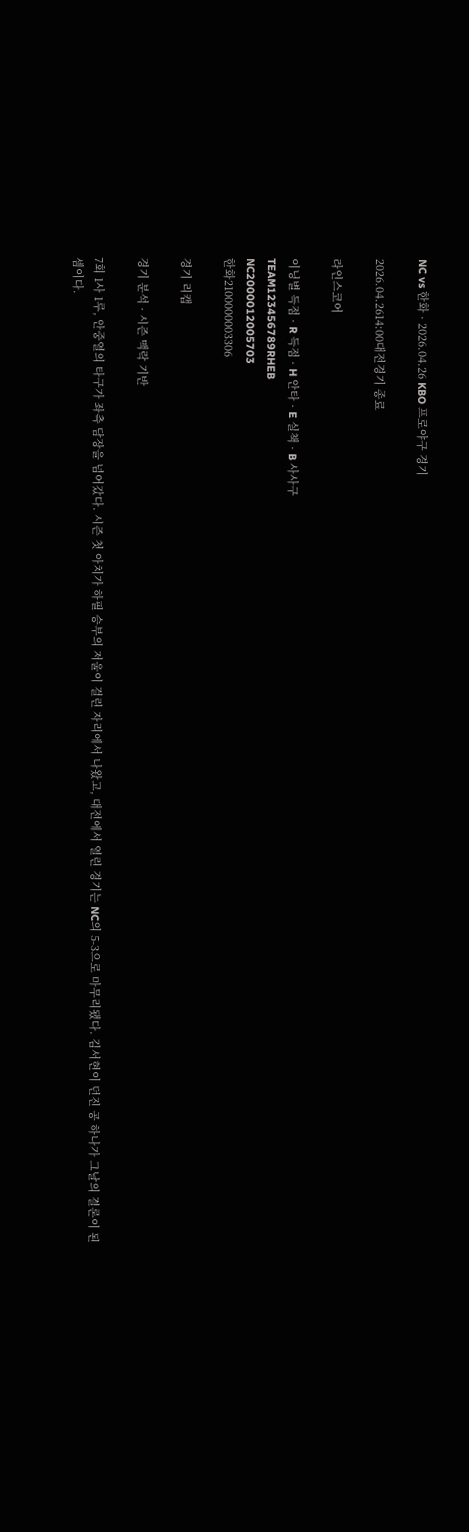NC vs 한화 · 2026.04.26 KBO 프로야구 경기

2026.04.2614:00대전경기 종료

라인스코어

이닝별 득점 · R 득점 · H 안타 · E 실책 · B 사사구
TEAM123456789RHEB
NC2000012005703
한화2100000003306

경기 리캡

경기 분석 · 시즌 맥락 기반

7회 1사 1루, 안중열의 타구가 좌측 담장을 넘어갔다. 시즌 첫 아치가 하필 승부의 저울이 걸린 자리에서 나왔고, 대전에서 열린 경기는 NC의 5-3으로 마무리됐다. 김서현이 던진 공 하나가 그날의 결론이 된 셈이다.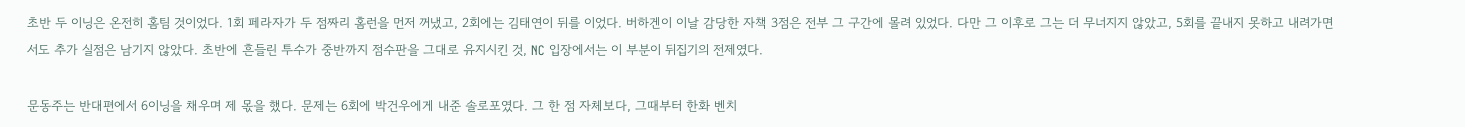초반 두 이닝은 온전히 홈팀 것이었다. 1회 페라자가 두 점짜리 홈런을 먼저 꺼냈고, 2회에는 김태연이 뒤를 이었다. 버하겐이 이날 감당한 자책 3점은 전부 그 구간에 몰려 있었다. 다만 그 이후로 그는 더 무너지지 않았고, 5회를 끝내지 못하고 내려가면서도 추가 실점은 남기지 않았다. 초반에 흔들린 투수가 중반까지 점수판을 그대로 유지시킨 것, NC 입장에서는 이 부분이 뒤집기의 전제였다.

문동주는 반대편에서 6이닝을 채우며 제 몫을 했다. 문제는 6회에 박건우에게 내준 솔로포였다. 그 한 점 자체보다, 그때부터 한화 벤치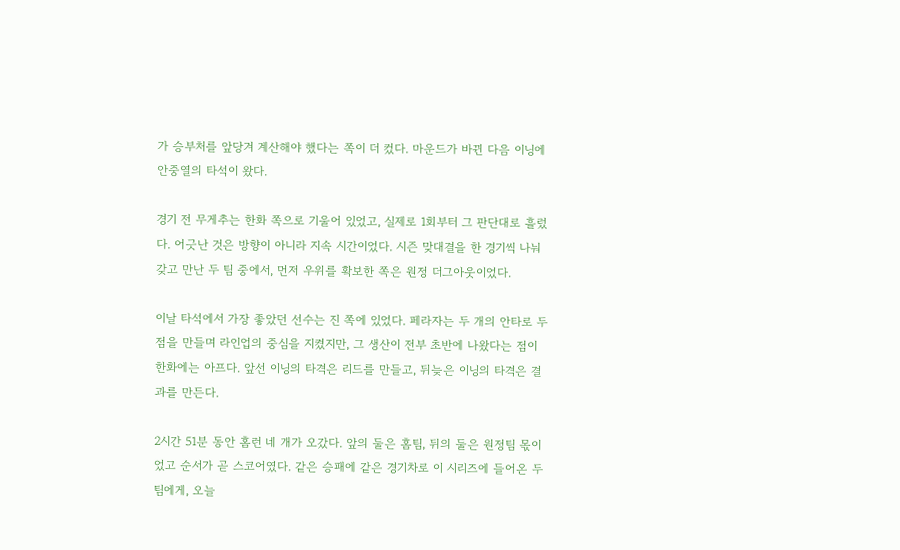가 승부처를 앞당겨 계산해야 했다는 쪽이 더 컸다. 마운드가 바뀐 다음 이닝에 안중열의 타석이 왔다.

경기 전 무게추는 한화 쪽으로 기울어 있었고, 실제로 1회부터 그 판단대로 흘렀다. 어긋난 것은 방향이 아니라 지속 시간이었다. 시즌 맞대결을 한 경기씩 나눠 갖고 만난 두 팀 중에서, 먼저 우위를 확보한 쪽은 원정 더그아웃이었다.

이날 타석에서 가장 좋았던 선수는 진 쪽에 있었다. 페라자는 두 개의 안타로 두 점을 만들며 라인업의 중심을 지켰지만, 그 생산이 전부 초반에 나왔다는 점이 한화에는 아프다. 앞선 이닝의 타격은 리드를 만들고, 뒤늦은 이닝의 타격은 결과를 만든다.

2시간 51분 동안 홈런 네 개가 오갔다. 앞의 둘은 홈팀, 뒤의 둘은 원정팀 몫이었고 순서가 곧 스코어였다. 같은 승패에 같은 경기차로 이 시리즈에 들어온 두 팀에게, 오늘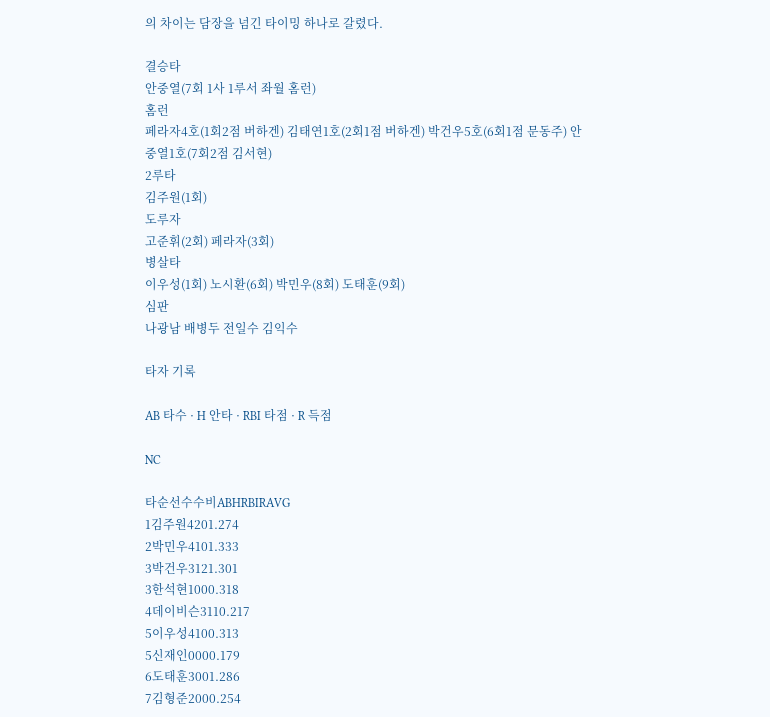의 차이는 담장을 넘긴 타이밍 하나로 갈렸다.

결승타
안중열(7회 1사 1루서 좌월 홈런)
홈런
페라자4호(1회2점 버하겐) 김태연1호(2회1점 버하겐) 박건우5호(6회1점 문동주) 안중열1호(7회2점 김서현)
2루타
김주원(1회)
도루자
고준휘(2회) 페라자(3회)
병살타
이우성(1회) 노시환(6회) 박민우(8회) 도태훈(9회)
심판
나광남 배병두 전일수 김익수

타자 기록

AB 타수 · H 안타 · RBI 타점 · R 득점

NC

타순선수수비ABHRBIRAVG
1김주원4201.274
2박민우4101.333
3박건우3121.301
3한석현1000.318
4데이비슨3110.217
5이우성4100.313
5신재인0000.179
6도태훈3001.286
7김형준2000.254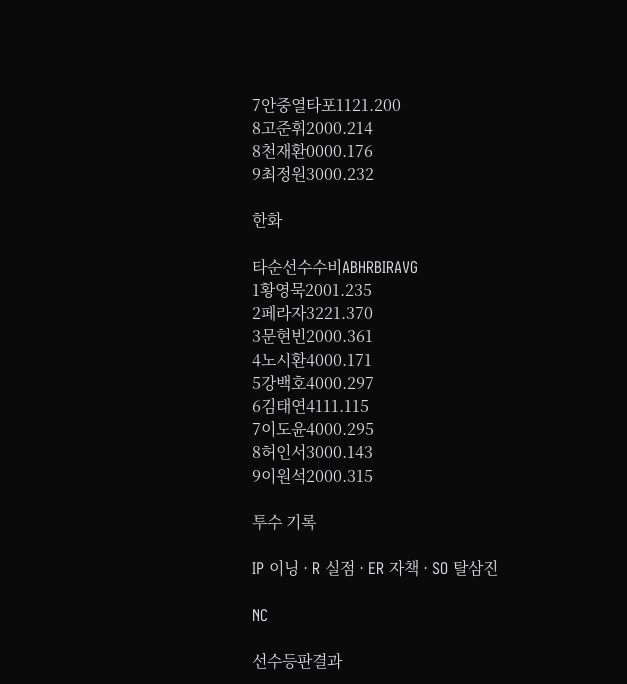7안중열타포1121.200
8고준휘2000.214
8천재환0000.176
9최정원3000.232

한화

타순선수수비ABHRBIRAVG
1황영묵2001.235
2페라자3221.370
3문현빈2000.361
4노시환4000.171
5강백호4000.297
6김태연4111.115
7이도윤4000.295
8허인서3000.143
9이원석2000.315

투수 기록

IP 이닝 · R 실점 · ER 자책 · SO 탈삼진

NC

선수등판결과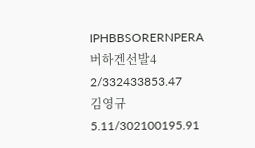IPHBBSORERNPERA
버하겐선발4 2/332433853.47
김영규5.11/302100195.91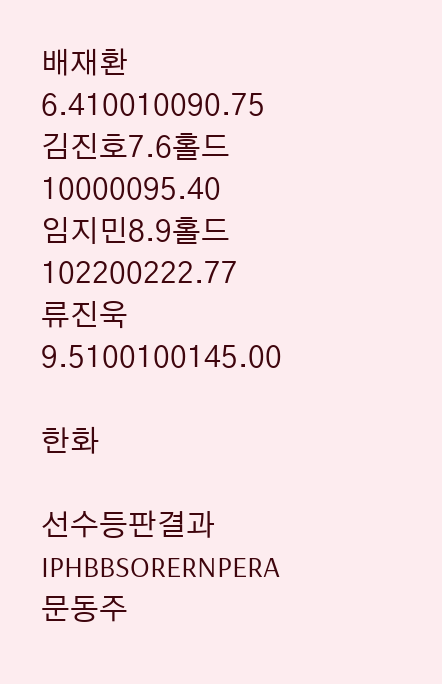배재환6.410010090.75
김진호7.6홀드10000095.40
임지민8.9홀드102200222.77
류진욱9.5100100145.00

한화

선수등판결과IPHBBSORERNPERA
문동주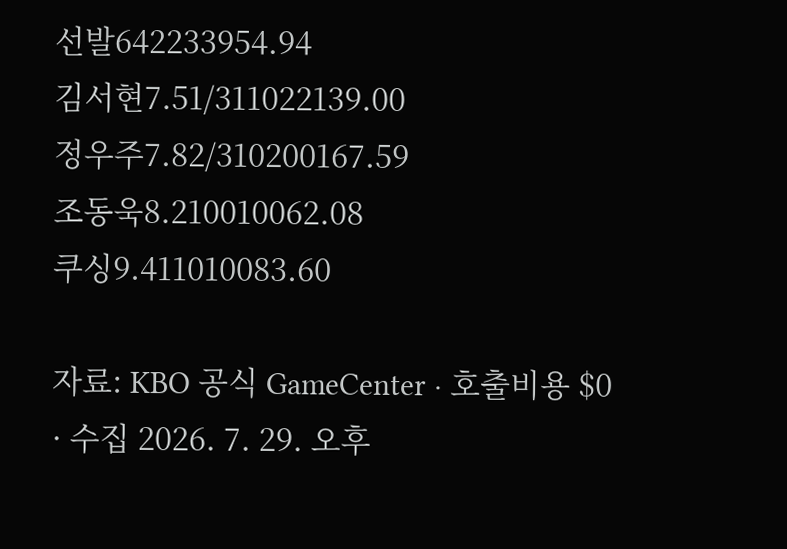선발642233954.94
김서현7.51/311022139.00
정우주7.82/310200167.59
조동욱8.210010062.08
쿠싱9.411010083.60

자료: KBO 공식 GameCenter · 호출비용 $0 · 수집 2026. 7. 29. 오후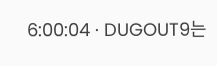6:00:04 · DUGOUT9는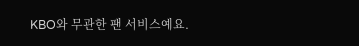KBO와 무관한 팬 서비스예요.